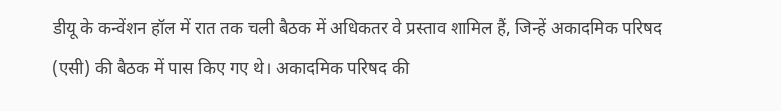डीयू के कन्वेंशन हॉल में रात तक चली बैठक में अधिकतर वे प्रस्ताव शामिल हैं, जिन्हें अकादमिक परिषद (एसी) की बैठक में पास किए गए थे। अकादमिक परिषद की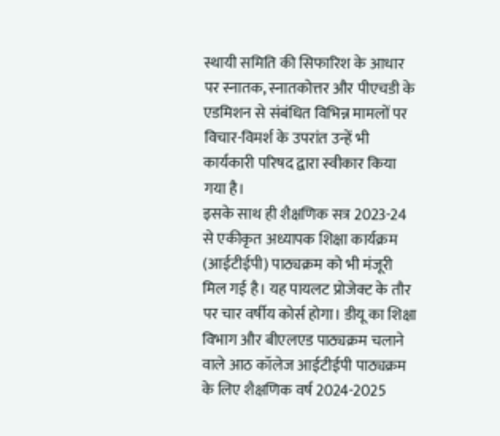स्थायी समिति की सिफारिश के आधार पर स्नातक, स्नातकोत्तर और पीएचडी के एडमिशन से संबंधित विभिन्न मामलों पर विचार-विमर्श के उपरांत उन्हें भी कार्यकारी परिषद द्वारा स्वीकार किया गया है।
इसके साथ ही शैक्षणिक सत्र 2023-24 से एकीकृत अध्यापक शिक्षा कार्यक्रम (आईटीईपी) पाठ्यक्रम को भी मंजूरी मिल गई है। यह पायलट प्रोजेक्ट के तौर पर चार वर्षीय कोर्स होगा। डीयू का शिक्षा विभाग और बीएलएड पाठ्यक्रम चलाने वाले आठ कॉलेज आईटीईपी पाठ्यक्रम के लिए शैक्षणिक वर्ष 2024-2025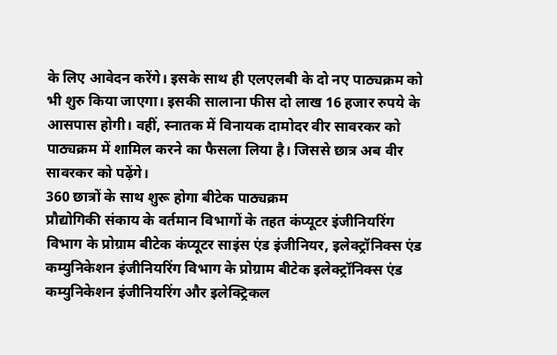के लिए आवेदन करेंगे। इसके साथ ही एलएलबी के दो नए पाठ्यक्रम को भी शुरु किया जाएगा। इसकी सालाना फीस दो लाख 16 हजार रुपये के आसपास होगी। वहीं, स्नातक में विनायक दामोदर वीर सावरकर को पाठ्यक्रम में शामिल करने का फैसला लिया है। जिससे छात्र अब वीर सावरकर को पढ़ेंगे।
360 छात्रों के साथ शुरू होगा बीटेक पाठ्यक्रम
प्रौद्योगिकी संकाय के वर्तमान विभागों के तहत कंप्यूटर इंजीनियरिंग विभाग के प्रोग्राम बीटेक कंप्यूटर साइंस एंड इंजीनियर, इलेक्ट्रॉनिक्स एंड कम्युनिकेशन इंजीनियरिंग विभाग के प्रोग्राम बीटेक इलेक्ट्रॉनिक्स एंड कम्युनिकेशन इंजीनियरिंग और इलेक्ट्रिकल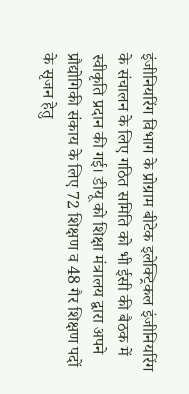इंजीनियरिंग विभाग के प्रोग्राम बीटेक इलेक्ट्रिकल इंजीनियरिंग के संचालन के लिए गठित समिति को भी ईसी की बैठक में स्वीकृति प्रदान की गई। डीयू को शिक्षा मंत्रालय द्वारा अपने प्रौद्योगिकी संकाय के लिए 72 शिक्षण व 48 गैर शिक्षण पदों के सृजन हेतु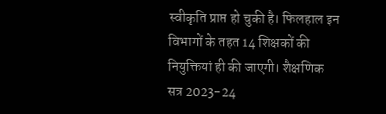स्वीकृति प्राप्त हो चुकी है। फिलहाल इन विभागों के तहत 14 शिक्षकों की नियुक्तियां ही की जाएगी। शैक्षणिक सत्र 2023-24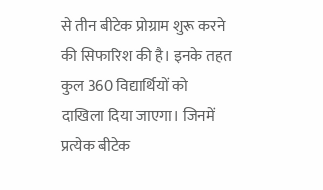से तीन बीटेक प्रोग्राम शुरू करने की सिफारिश की है। इनके तहत कुल 360 विद्यार्थियों को दाखिला दिया जाएगा। जिनमें प्रत्येक बीटेक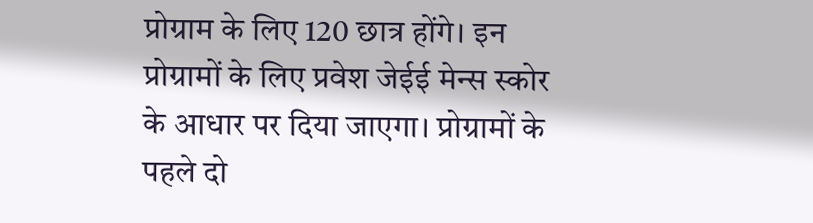प्रोग्राम के लिए 120 छात्र होंगे। इन प्रोग्रामों के लिए प्रवेश जेईई मेन्स स्कोर के आधार पर दिया जाएगा। प्रोग्रामों के पहले दो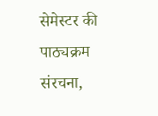सेमेस्टर की पाठ्यक्रम संरचना,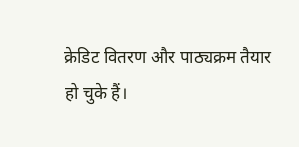क्रेडिट वितरण और पाठ्यक्रम तैयार हो चुके हैं।